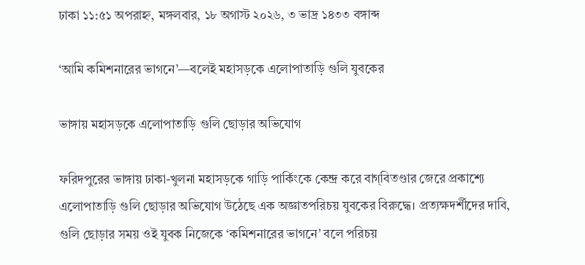ঢাকা ১১:৫১ অপরাহ্ন, মঙ্গলবার, ১৮ অগাস্ট ২০২৬, ৩ ভাদ্র ১৪৩৩ বঙ্গাব্দ

‘আমি কমিশনারের ভাগনে’—বলেই মহাসড়কে এলোপাতাড়ি গুলি যুবকের

ভাঙ্গায় মহাসড়কে এলোপাতাড়ি গুলি ছোড়ার অভিযোগ

ফরিদপুরের ভাঙ্গায় ঢাকা-খুলনা মহাসড়কে গাড়ি পার্কিংকে কেন্দ্র করে বাগ্‌বিতণ্ডার জেরে প্রকাশ্যে এলোপাতাড়ি গুলি ছোড়ার অভিযোগ উঠেছে এক অজ্ঞাতপরিচয় যুবকের বিরুদ্ধে। প্রত্যক্ষদর্শীদের দাবি, গুলি ছোড়ার সময় ওই যুবক নিজেকে ‘কমিশনারের ভাগনে’ বলে পরিচয়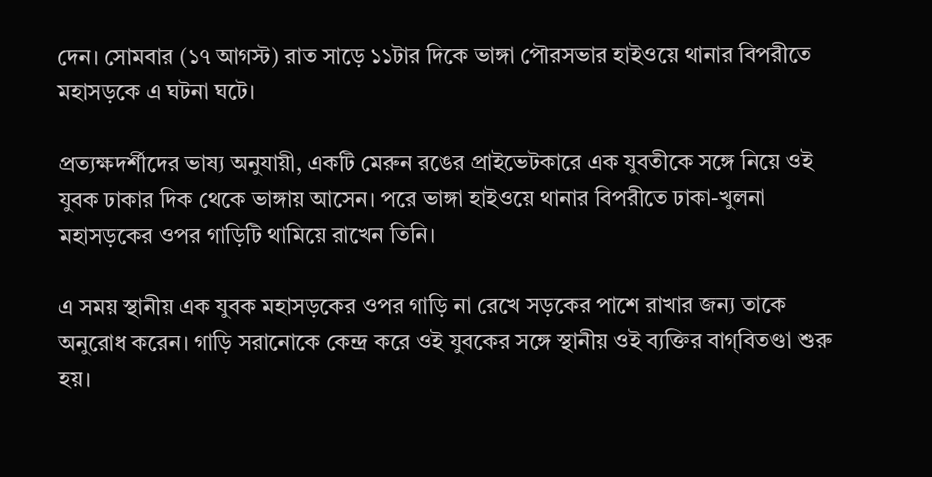দেন। সোমবার (১৭ আগস্ট) রাত সাড়ে ১১টার দিকে ভাঙ্গা পৌরসভার হাইওয়ে থানার বিপরীতে মহাসড়কে এ ঘটনা ঘটে।

প্রত্যক্ষদর্শীদের ভাষ্য অনুযায়ী, একটি মেরুন রঙের প্রাইভেটকারে এক যুবতীকে সঙ্গে নিয়ে ওই যুবক ঢাকার দিক থেকে ভাঙ্গায় আসেন। পরে ভাঙ্গা হাইওয়ে থানার বিপরীতে ঢাকা-খুলনা মহাসড়কের ওপর গাড়িটি থামিয়ে রাখেন তিনি।

এ সময় স্থানীয় এক যুবক মহাসড়কের ওপর গাড়ি না রেখে সড়কের পাশে রাখার জন্য তাকে অনুরোধ করেন। গাড়ি সরানোকে কেন্দ্র করে ওই যুবকের সঙ্গে স্থানীয় ওই ব্যক্তির বাগ্‌বিতণ্ডা শুরু হয়।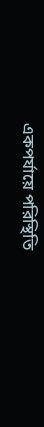একপর্যায়ে পরিস্থিতি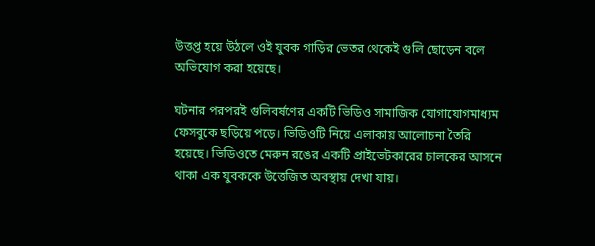উত্তপ্ত হয়ে উঠলে ওই যুবক গাড়ির ভেতর থেকেই গুলি ছোড়েন বলে অভিযোগ করা হয়েছে।

ঘটনার পরপরই গুলিবর্ষণের একটি ভিডিও সামাজিক যোগাযোগমাধ্যম ফেসবুকে ছড়িয়ে পড়ে। ভিডিওটি নিয়ে এলাকায় আলোচনা তৈরি হয়েছে। ভিডিওতে মেরুন রঙের একটি প্রাইভেটকারের চালকের আসনে থাকা এক যুবককে উত্তেজিত অবস্থায় দেখা যায়।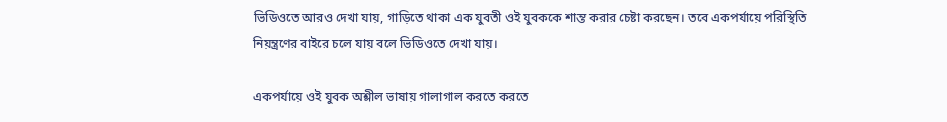ভিডিওতে আরও দেখা যায়, গাড়িতে থাকা এক যুবতী ওই যুবককে শান্ত করার চেষ্টা করছেন। তবে একপর্যায়ে পরিস্থিতি নিয়ন্ত্রণের বাইরে চলে যায় বলে ভিডিওতে দেখা যায়।

একপর্যায়ে ওই যুবক অশ্লীল ভাষায় গালাগাল করতে করতে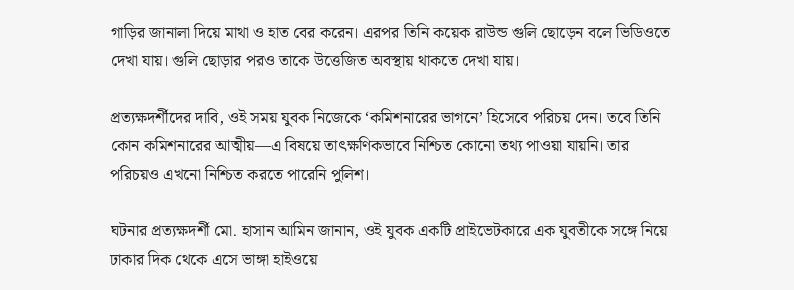গাড়ির জানালা দিয়ে মাথা ও হাত বের করেন। এরপর তিনি কয়েক রাউন্ড গুলি ছোড়েন বলে ভিডিওতে দেখা যায়। গুলি ছোড়ার পরও তাকে উত্তেজিত অবস্থায় থাকতে দেখা যায়।

প্রত্যক্ষদর্শীদের দাবি, ওই সময় যুবক নিজেকে ‘কমিশনারের ভাগনে’ হিসেবে পরিচয় দেন। তবে তিনি কোন কমিশনারের আত্মীয়—এ বিষয়ে তাৎক্ষণিকভাবে নিশ্চিত কোনো তথ্য পাওয়া যায়নি। তার পরিচয়ও এখনো নিশ্চিত করতে পারেনি পুলিশ।

ঘটনার প্রত্যক্ষদর্শী মো. হাসান আমিন জানান, ওই যুবক একটি প্রাইভেটকারে এক যুবতীকে সঙ্গে নিয়ে ঢাকার দিক থেকে এসে ভাঙ্গা হাইওয়ে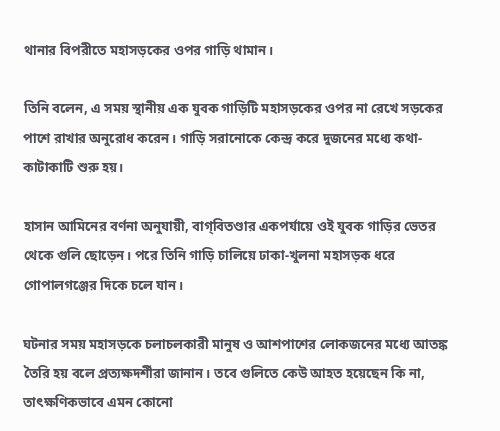থানার বিপরীতে মহাসড়কের ওপর গাড়ি থামান।

তিনি বলেন, এ সময় স্থানীয় এক যুবক গাড়িটি মহাসড়কের ওপর না রেখে সড়কের পাশে রাখার অনুরোধ করেন। গাড়ি সরানোকে কেন্দ্র করে দুজনের মধ্যে কথা-কাটাকাটি শুরু হয়।

হাসান আমিনের বর্ণনা অনুযায়ী, বাগ্‌বিতণ্ডার একপর্যায়ে ওই যুবক গাড়ির ভেতর থেকে গুলি ছোড়েন। পরে তিনি গাড়ি চালিয়ে ঢাকা-খুলনা মহাসড়ক ধরে গোপালগঞ্জের দিকে চলে যান।

ঘটনার সময় মহাসড়কে চলাচলকারী মানুষ ও আশপাশের লোকজনের মধ্যে আতঙ্ক তৈরি হয় বলে প্রত্যক্ষদর্শীরা জানান। তবে গুলিতে কেউ আহত হয়েছেন কি না, তাৎক্ষণিকভাবে এমন কোনো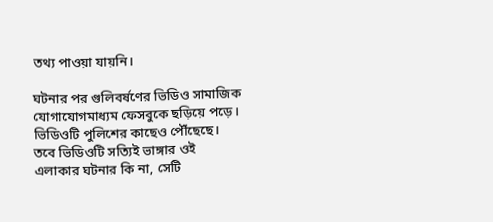তথ্য পাওয়া যায়নি।

ঘটনার পর গুলিবর্ষণের ভিডিও সামাজিক যোগাযোগমাধ্যম ফেসবুকে ছড়িয়ে পড়ে। ভিডিওটি পুলিশের কাছেও পৌঁছেছে। তবে ভিডিওটি সত্যিই ভাঙ্গার ওই এলাকার ঘটনার কি না, সেটি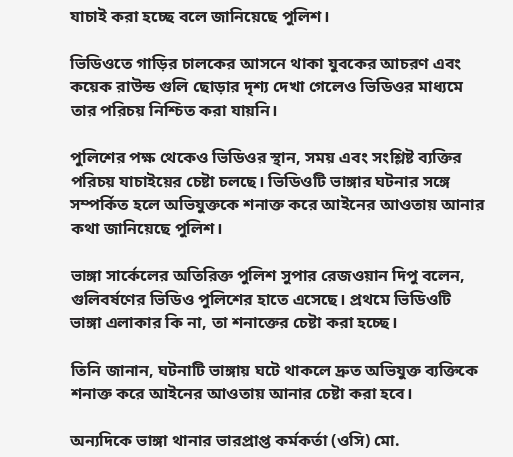যাচাই করা হচ্ছে বলে জানিয়েছে পুলিশ।

ভিডিওতে গাড়ির চালকের আসনে থাকা যুবকের আচরণ এবং কয়েক রাউন্ড গুলি ছোড়ার দৃশ্য দেখা গেলেও ভিডিওর মাধ্যমে তার পরিচয় নিশ্চিত করা যায়নি।

পুলিশের পক্ষ থেকেও ভিডিওর স্থান, সময় এবং সংশ্লিষ্ট ব্যক্তির পরিচয় যাচাইয়ের চেষ্টা চলছে। ভিডিওটি ভাঙ্গার ঘটনার সঙ্গে সম্পর্কিত হলে অভিযুক্তকে শনাক্ত করে আইনের আওতায় আনার কথা জানিয়েছে পুলিশ।

ভাঙ্গা সার্কেলের অতিরিক্ত পুলিশ সুপার রেজওয়ান দিপু বলেন, গুলিবর্ষণের ভিডিও পুলিশের হাতে এসেছে। প্রথমে ভিডিওটি ভাঙ্গা এলাকার কি না, তা শনাক্তের চেষ্টা করা হচ্ছে।

তিনি জানান, ঘটনাটি ভাঙ্গায় ঘটে থাকলে দ্রুত অভিযুক্ত ব্যক্তিকে শনাক্ত করে আইনের আওতায় আনার চেষ্টা করা হবে।

অন্যদিকে ভাঙ্গা থানার ভারপ্রাপ্ত কর্মকর্তা (ওসি) মো.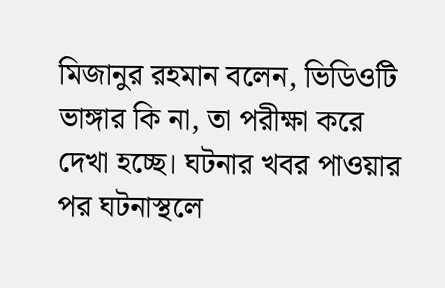মিজানুর রহমান বলেন, ভিডিওটি ভাঙ্গার কি না, তা পরীক্ষা করে দেখা হচ্ছে। ঘটনার খবর পাওয়ার পর ঘটনাস্থলে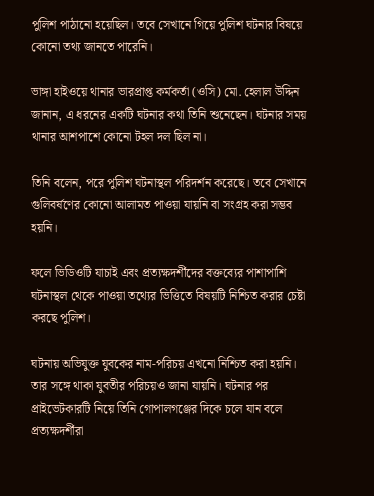পুলিশ পাঠানো হয়েছিল। তবে সেখানে গিয়ে পুলিশ ঘটনার বিষয়ে কোনো তথ্য জানতে পারেনি।

ভাঙ্গা হাইওয়ে থানার ভারপ্রাপ্ত কর্মকর্তা (ওসি) মো. হেলাল উদ্দিন জানান, এ ধরনের একটি ঘটনার কথা তিনি শুনেছেন। ঘটনার সময় থানার আশপাশে কোনো টহল দল ছিল না।

তিনি বলেন, পরে পুলিশ ঘটনাস্থল পরিদর্শন করেছে। তবে সেখানে গুলিবর্ষণের কোনো আলামত পাওয়া যায়নি বা সংগ্রহ করা সম্ভব হয়নি।

ফলে ভিডিওটি যাচাই এবং প্রত্যক্ষদর্শীদের বক্তব্যের পাশাপাশি ঘটনাস্থল থেকে পাওয়া তথ্যের ভিত্তিতে বিষয়টি নিশ্চিত করার চেষ্টা করছে পুলিশ।

ঘটনায় অভিযুক্ত যুবকের নাম-পরিচয় এখনো নিশ্চিত করা হয়নি। তার সঙ্গে থাকা যুবতীর পরিচয়ও জানা যায়নি। ঘটনার পর প্রাইভেটকারটি নিয়ে তিনি গোপালগঞ্জের দিকে চলে যান বলে প্রত্যক্ষদর্শীরা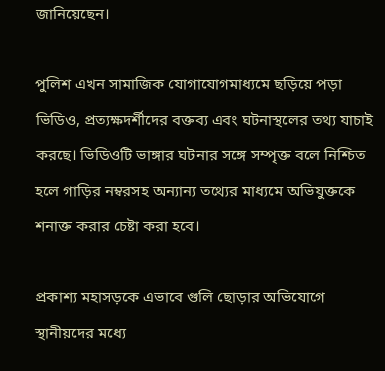জানিয়েছেন।

পুলিশ এখন সামাজিক যোগাযোগমাধ্যমে ছড়িয়ে পড়া ভিডিও, প্রত্যক্ষদর্শীদের বক্তব্য এবং ঘটনাস্থলের তথ্য যাচাই করছে। ভিডিওটি ভাঙ্গার ঘটনার সঙ্গে সম্পৃক্ত বলে নিশ্চিত হলে গাড়ির নম্বরসহ অন্যান্য তথ্যের মাধ্যমে অভিযুক্তকে শনাক্ত করার চেষ্টা করা হবে।

প্রকাশ্য মহাসড়কে এভাবে গুলি ছোড়ার অভিযোগে স্থানীয়দের মধ্যে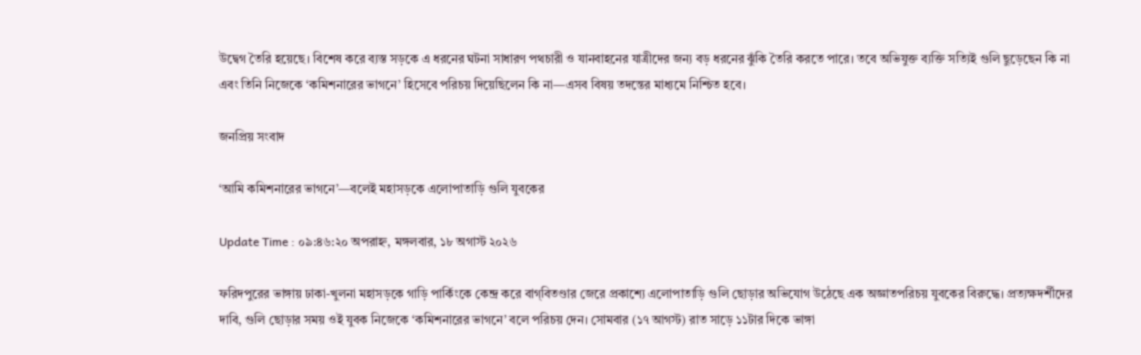উদ্বেগ তৈরি হয়েছে। বিশেষ করে ব্যস্ত সড়কে এ ধরনের ঘটনা সাধারণ পথচারী ও যানবাহনের যাত্রীদের জন্য বড় ধরনের ঝুঁকি তৈরি করতে পারে। তবে অভিযুক্ত ব্যক্তি সত্যিই গুলি ছুড়েছেন কি না এবং তিনি নিজেকে ‘কমিশনারের ভাগনে’ হিসেবে পরিচয় দিয়েছিলেন কি না—এসব বিষয় তদন্তের মাধ্যমে নিশ্চিত হবে।

জনপ্রিয় সংবাদ

‘আমি কমিশনারের ভাগনে’—বলেই মহাসড়কে এলোপাতাড়ি গুলি যুবকের

Update Time : ০৯:৪৬:২০ অপরাহ্ন, মঙ্গলবার, ১৮ অগাস্ট ২০২৬

ফরিদপুরের ভাঙ্গায় ঢাকা-খুলনা মহাসড়কে গাড়ি পার্কিংকে কেন্দ্র করে বাগ্‌বিতণ্ডার জেরে প্রকাশ্যে এলোপাতাড়ি গুলি ছোড়ার অভিযোগ উঠেছে এক অজ্ঞাতপরিচয় যুবকের বিরুদ্ধে। প্রত্যক্ষদর্শীদের দাবি, গুলি ছোড়ার সময় ওই যুবক নিজেকে ‘কমিশনারের ভাগনে’ বলে পরিচয় দেন। সোমবার (১৭ আগস্ট) রাত সাড়ে ১১টার দিকে ভাঙ্গা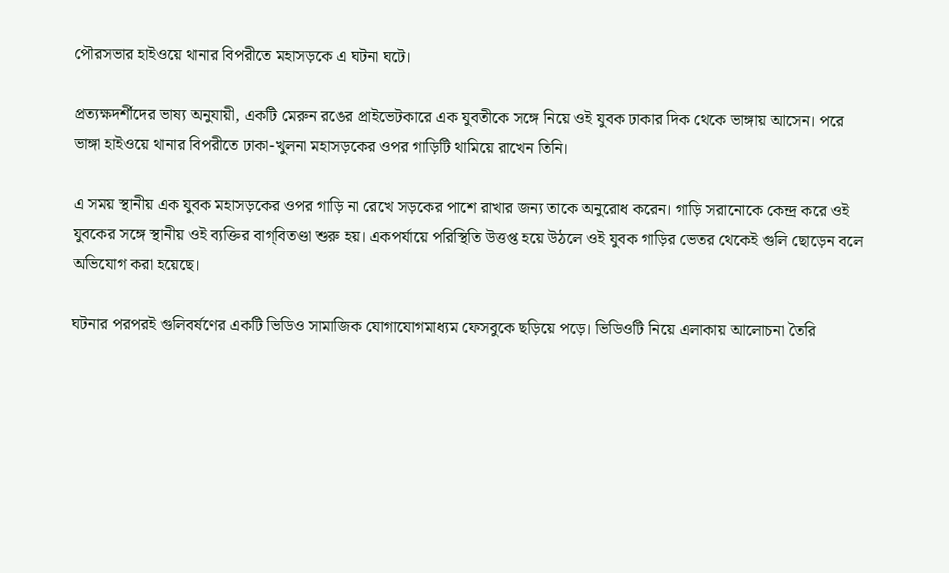পৌরসভার হাইওয়ে থানার বিপরীতে মহাসড়কে এ ঘটনা ঘটে।

প্রত্যক্ষদর্শীদের ভাষ্য অনুযায়ী, একটি মেরুন রঙের প্রাইভেটকারে এক যুবতীকে সঙ্গে নিয়ে ওই যুবক ঢাকার দিক থেকে ভাঙ্গায় আসেন। পরে ভাঙ্গা হাইওয়ে থানার বিপরীতে ঢাকা-খুলনা মহাসড়কের ওপর গাড়িটি থামিয়ে রাখেন তিনি।

এ সময় স্থানীয় এক যুবক মহাসড়কের ওপর গাড়ি না রেখে সড়কের পাশে রাখার জন্য তাকে অনুরোধ করেন। গাড়ি সরানোকে কেন্দ্র করে ওই যুবকের সঙ্গে স্থানীয় ওই ব্যক্তির বাগ্‌বিতণ্ডা শুরু হয়। একপর্যায়ে পরিস্থিতি উত্তপ্ত হয়ে উঠলে ওই যুবক গাড়ির ভেতর থেকেই গুলি ছোড়েন বলে অভিযোগ করা হয়েছে।

ঘটনার পরপরই গুলিবর্ষণের একটি ভিডিও সামাজিক যোগাযোগমাধ্যম ফেসবুকে ছড়িয়ে পড়ে। ভিডিওটি নিয়ে এলাকায় আলোচনা তৈরি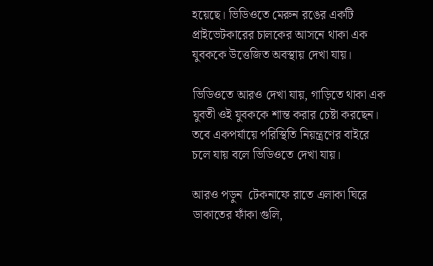হয়েছে। ভিডিওতে মেরুন রঙের একটি প্রাইভেটকারের চালকের আসনে থাকা এক যুবককে উত্তেজিত অবস্থায় দেখা যায়।

ভিডিওতে আরও দেখা যায়, গাড়িতে থাকা এক যুবতী ওই যুবককে শান্ত করার চেষ্টা করছেন। তবে একপর্যায়ে পরিস্থিতি নিয়ন্ত্রণের বাইরে চলে যায় বলে ভিডিওতে দেখা যায়।

আরও পড়ুন  টেকনাফে রাতে এলাকা ঘিরে ডাকাতের ফাঁকা গুলি,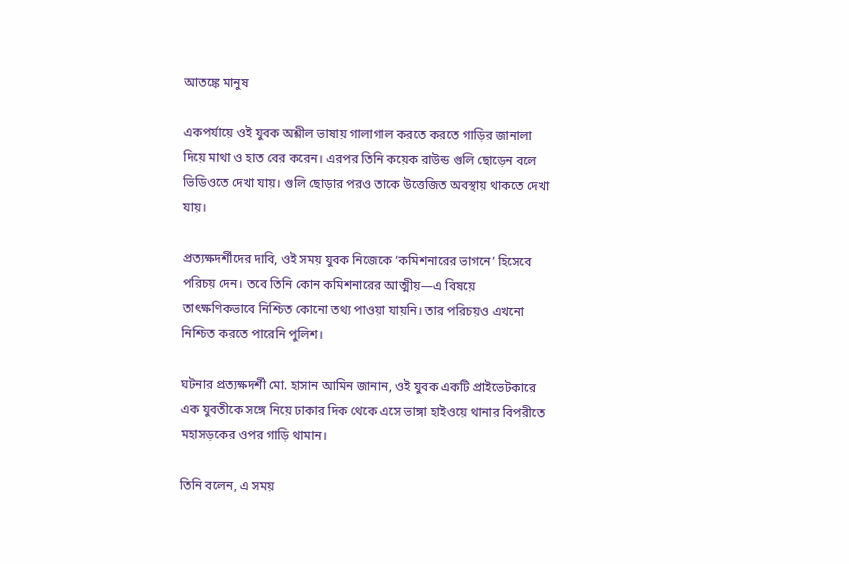আতঙ্কে মানুষ

একপর্যায়ে ওই যুবক অশ্লীল ভাষায় গালাগাল করতে করতে গাড়ির জানালা দিয়ে মাথা ও হাত বের করেন। এরপর তিনি কয়েক রাউন্ড গুলি ছোড়েন বলে ভিডিওতে দেখা যায়। গুলি ছোড়ার পরও তাকে উত্তেজিত অবস্থায় থাকতে দেখা যায়।

প্রত্যক্ষদর্শীদের দাবি, ওই সময় যুবক নিজেকে ‘কমিশনারের ভাগনে’ হিসেবে পরিচয় দেন। তবে তিনি কোন কমিশনারের আত্মীয়—এ বিষয়ে তাৎক্ষণিকভাবে নিশ্চিত কোনো তথ্য পাওয়া যায়নি। তার পরিচয়ও এখনো নিশ্চিত করতে পারেনি পুলিশ।

ঘটনার প্রত্যক্ষদর্শী মো. হাসান আমিন জানান, ওই যুবক একটি প্রাইভেটকারে এক যুবতীকে সঙ্গে নিয়ে ঢাকার দিক থেকে এসে ভাঙ্গা হাইওয়ে থানার বিপরীতে মহাসড়কের ওপর গাড়ি থামান।

তিনি বলেন, এ সময়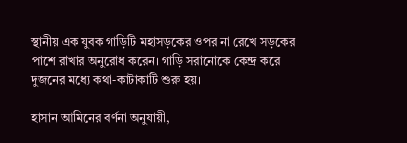স্থানীয় এক যুবক গাড়িটি মহাসড়কের ওপর না রেখে সড়কের পাশে রাখার অনুরোধ করেন। গাড়ি সরানোকে কেন্দ্র করে দুজনের মধ্যে কথা-কাটাকাটি শুরু হয়।

হাসান আমিনের বর্ণনা অনুযায়ী,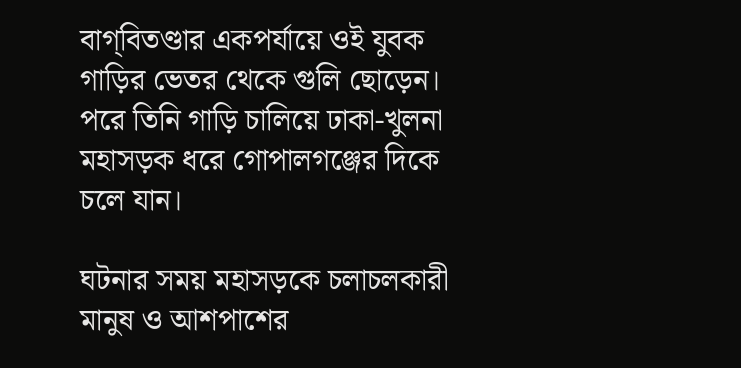বাগ্‌বিতণ্ডার একপর্যায়ে ওই যুবক গাড়ির ভেতর থেকে গুলি ছোড়েন। পরে তিনি গাড়ি চালিয়ে ঢাকা-খুলনা মহাসড়ক ধরে গোপালগঞ্জের দিকে চলে যান।

ঘটনার সময় মহাসড়কে চলাচলকারী মানুষ ও আশপাশের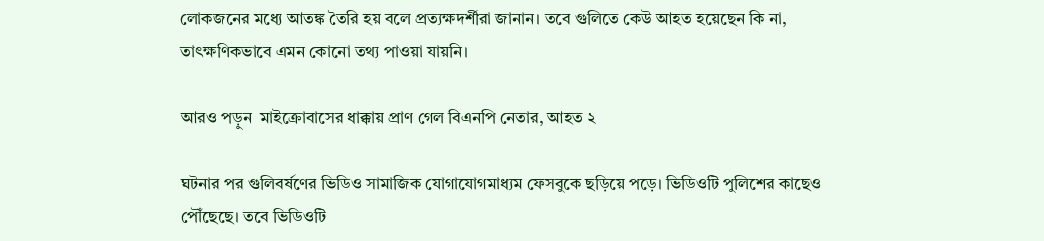লোকজনের মধ্যে আতঙ্ক তৈরি হয় বলে প্রত্যক্ষদর্শীরা জানান। তবে গুলিতে কেউ আহত হয়েছেন কি না, তাৎক্ষণিকভাবে এমন কোনো তথ্য পাওয়া যায়নি।

আরও পড়ুন  মাইক্রোবাসের ধাক্কায় প্রাণ গেল বিএনপি নেতার, আহত ২

ঘটনার পর গুলিবর্ষণের ভিডিও সামাজিক যোগাযোগমাধ্যম ফেসবুকে ছড়িয়ে পড়ে। ভিডিওটি পুলিশের কাছেও পৌঁছেছে। তবে ভিডিওটি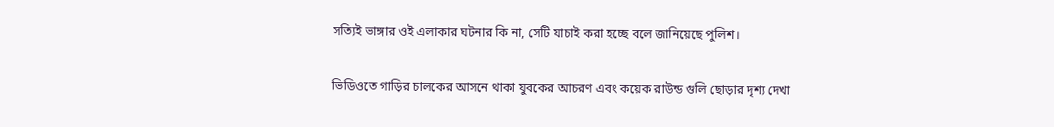সত্যিই ভাঙ্গার ওই এলাকার ঘটনার কি না, সেটি যাচাই করা হচ্ছে বলে জানিয়েছে পুলিশ।

ভিডিওতে গাড়ির চালকের আসনে থাকা যুবকের আচরণ এবং কয়েক রাউন্ড গুলি ছোড়ার দৃশ্য দেখা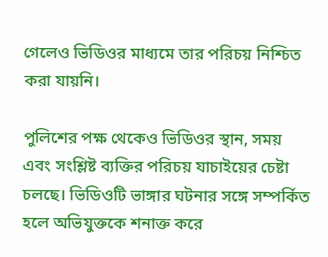গেলেও ভিডিওর মাধ্যমে তার পরিচয় নিশ্চিত করা যায়নি।

পুলিশের পক্ষ থেকেও ভিডিওর স্থান, সময় এবং সংশ্লিষ্ট ব্যক্তির পরিচয় যাচাইয়ের চেষ্টা চলছে। ভিডিওটি ভাঙ্গার ঘটনার সঙ্গে সম্পর্কিত হলে অভিযুক্তকে শনাক্ত করে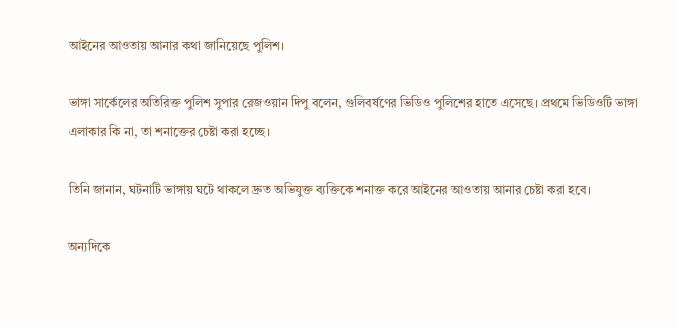আইনের আওতায় আনার কথা জানিয়েছে পুলিশ।

ভাঙ্গা সার্কেলের অতিরিক্ত পুলিশ সুপার রেজওয়ান দিপু বলেন, গুলিবর্ষণের ভিডিও পুলিশের হাতে এসেছে। প্রথমে ভিডিওটি ভাঙ্গা এলাকার কি না, তা শনাক্তের চেষ্টা করা হচ্ছে।

তিনি জানান, ঘটনাটি ভাঙ্গায় ঘটে থাকলে দ্রুত অভিযুক্ত ব্যক্তিকে শনাক্ত করে আইনের আওতায় আনার চেষ্টা করা হবে।

অন্যদিকে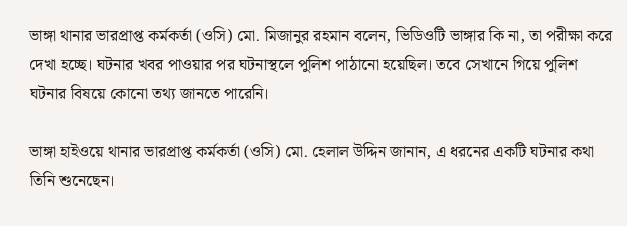ভাঙ্গা থানার ভারপ্রাপ্ত কর্মকর্তা (ওসি) মো. মিজানুর রহমান বলেন, ভিডিওটি ভাঙ্গার কি না, তা পরীক্ষা করে দেখা হচ্ছে। ঘটনার খবর পাওয়ার পর ঘটনাস্থলে পুলিশ পাঠানো হয়েছিল। তবে সেখানে গিয়ে পুলিশ ঘটনার বিষয়ে কোনো তথ্য জানতে পারেনি।

ভাঙ্গা হাইওয়ে থানার ভারপ্রাপ্ত কর্মকর্তা (ওসি) মো. হেলাল উদ্দিন জানান, এ ধরনের একটি ঘটনার কথা তিনি শুনেছেন।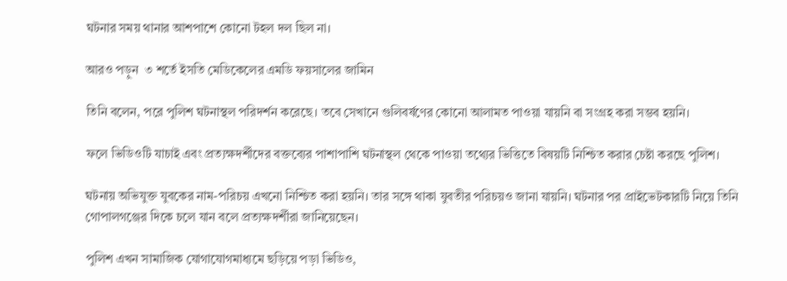ঘটনার সময় থানার আশপাশে কোনো টহল দল ছিল না।

আরও পড়ুন  ৩ শর্তে ইসতি মেডিকেলের এমডি ফয়সালের জামিন

তিনি বলেন, পরে পুলিশ ঘটনাস্থল পরিদর্শন করেছে। তবে সেখানে গুলিবর্ষণের কোনো আলামত পাওয়া যায়নি বা সংগ্রহ করা সম্ভব হয়নি।

ফলে ভিডিওটি যাচাই এবং প্রত্যক্ষদর্শীদের বক্তব্যের পাশাপাশি ঘটনাস্থল থেকে পাওয়া তথ্যের ভিত্তিতে বিষয়টি নিশ্চিত করার চেষ্টা করছে পুলিশ।

ঘটনায় অভিযুক্ত যুবকের নাম-পরিচয় এখনো নিশ্চিত করা হয়নি। তার সঙ্গে থাকা যুবতীর পরিচয়ও জানা যায়নি। ঘটনার পর প্রাইভেটকারটি নিয়ে তিনি গোপালগঞ্জের দিকে চলে যান বলে প্রত্যক্ষদর্শীরা জানিয়েছেন।

পুলিশ এখন সামাজিক যোগাযোগমাধ্যমে ছড়িয়ে পড়া ভিডিও,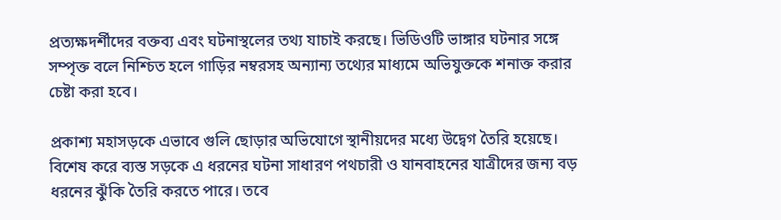প্রত্যক্ষদর্শীদের বক্তব্য এবং ঘটনাস্থলের তথ্য যাচাই করছে। ভিডিওটি ভাঙ্গার ঘটনার সঙ্গে সম্পৃক্ত বলে নিশ্চিত হলে গাড়ির নম্বরসহ অন্যান্য তথ্যের মাধ্যমে অভিযুক্তকে শনাক্ত করার চেষ্টা করা হবে।

প্রকাশ্য মহাসড়কে এভাবে গুলি ছোড়ার অভিযোগে স্থানীয়দের মধ্যে উদ্বেগ তৈরি হয়েছে। বিশেষ করে ব্যস্ত সড়কে এ ধরনের ঘটনা সাধারণ পথচারী ও যানবাহনের যাত্রীদের জন্য বড় ধরনের ঝুঁকি তৈরি করতে পারে। তবে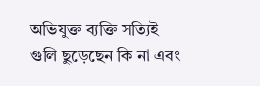অভিযুক্ত ব্যক্তি সত্যিই গুলি ছুড়েছেন কি না এবং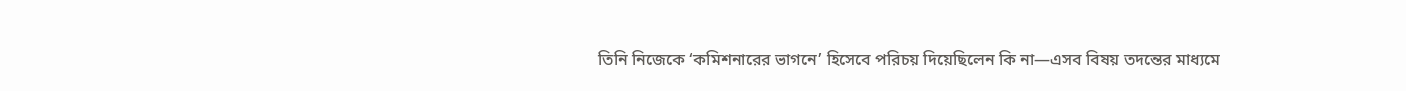তিনি নিজেকে ‘কমিশনারের ভাগনে’ হিসেবে পরিচয় দিয়েছিলেন কি না—এসব বিষয় তদন্তের মাধ্যমে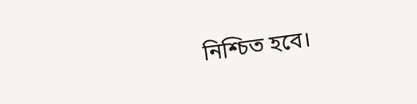নিশ্চিত হবে।